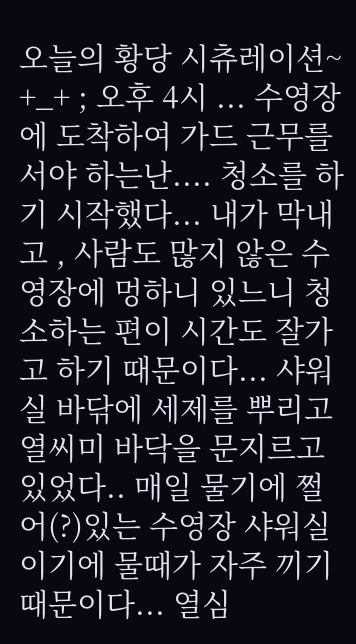오늘의 황당 시츄레이션~ +_+ ; 오후 4시 ... 수영장에 도착하여 가드 근무를 서야 하는난.... 청소를 하기 시작했다... 내가 막내고 , 사람도 많지 않은 수영장에 멍하니 있느니 청소하는 편이 시간도 잘가고 하기 때문이다... 샤워실 바닦에 세제를 뿌리고 열씨미 바닥을 문지르고 있었다.. 매일 물기에 쩔어(?)있는 수영장 샤워실이기에 물때가 자주 끼기 때문이다... 열심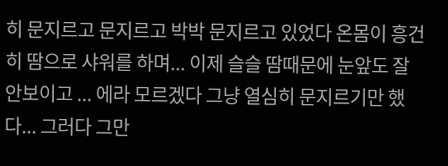히 문지르고 문지르고 박박 문지르고 있었다 온몸이 흥건히 땀으로 샤워를 하며... 이제 슬슬 땀때문에 눈앞도 잘 안보이고 ... 에라 모르겠다 그냥 열심히 문지르기만 했다... 그러다 그만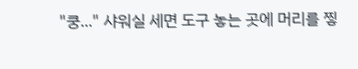"쿵..." 샤워실 세면 도구 놓는 곳에 머리를 찧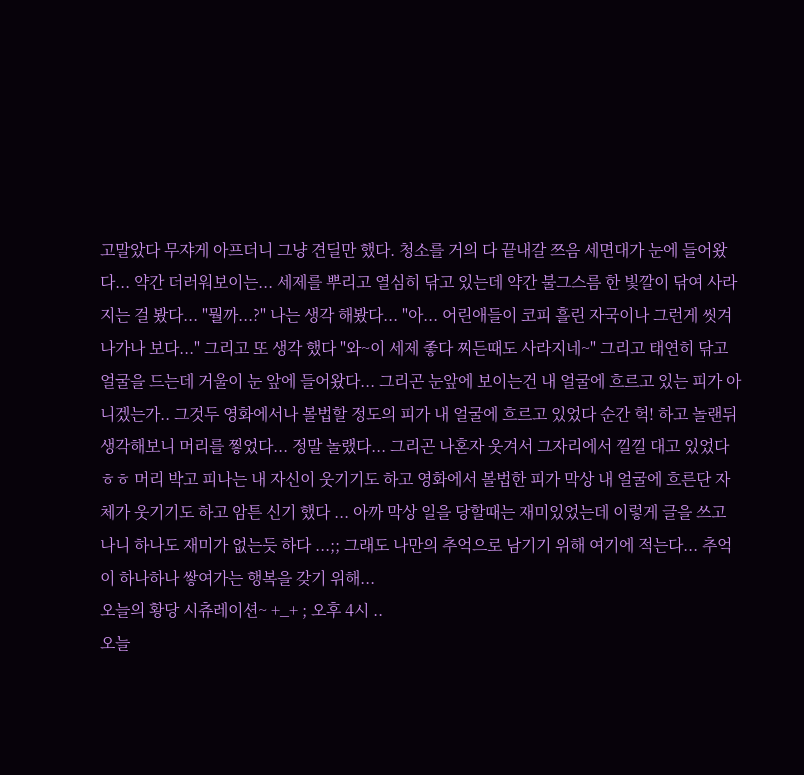고말았다 무쟈게 아프더니 그냥 견딜만 했다. 청소를 거의 다 끝내갈 쯔음 세면대가 눈에 들어왔다... 약간 더러워보이는... 세제를 뿌리고 열심히 닦고 있는데 약간 불그스름 한 빛깔이 닦여 사라지는 걸 봤다... "뭘까...?" 나는 생각 해봤다... "아... 어린애들이 코피 흘린 자국이나 그런게 씻겨 나가나 보다..." 그리고 또 생각 했다 "와~이 세제 좋다 찌든때도 사라지네~" 그리고 태연히 닦고 얼굴을 드는데 거울이 눈 앞에 들어왔다... 그리곤 눈앞에 보이는건 내 얼굴에 흐르고 있는 피가 아니겠는가.. 그것두 영화에서나 볼법할 정도의 피가 내 얼굴에 흐르고 있었다 순간 헉! 하고 놀랜뒤 생각해보니 머리를 찧었다... 정말 놀랬다... 그리곤 나혼자 웃겨서 그자리에서 낄낄 대고 있었다 ㅎㅎ 머리 박고 피나는 내 자신이 웃기기도 하고 영화에서 볼법한 피가 막상 내 얼굴에 흐른단 자체가 웃기기도 하고 암튼 신기 했다 ... 아까 막상 일을 당할때는 재미있었는데 이렇게 글을 쓰고 나니 하나도 재미가 없는듯 하다 ...;; 그래도 나만의 추억으로 남기기 위해 여기에 적는다... 추억이 하나하나 쌓여가는 행복을 갖기 위해...
오늘의 황당 시츄레이션~ +_+ ; 오후 4시 ..
오늘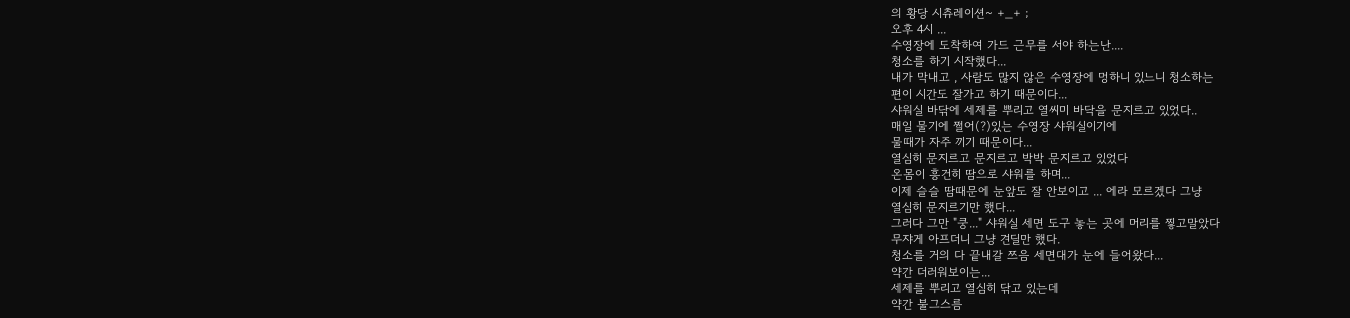의 황당 시츄레이션~ +_+ ;
오후 4시 ...
수영장에 도착하여 가드 근무를 서야 하는난....
청소를 하기 시작했다...
내가 막내고 , 사람도 많지 않은 수영장에 멍하니 있느니 청소하는
편이 시간도 잘가고 하기 때문이다...
샤워실 바닦에 세제를 뿌리고 열씨미 바닥을 문지르고 있었다..
매일 물기에 쩔어(?)있는 수영장 샤워실이기에
물때가 자주 끼기 때문이다...
열심히 문지르고 문지르고 박박 문지르고 있었다
온몸이 흥건히 땀으로 샤워를 하며...
이제 슬슬 땀때문에 눈앞도 잘 안보이고 ... 에라 모르겠다 그냥
열심히 문지르기만 했다...
그러다 그만 "쿵..." 샤워실 세면 도구 놓는 곳에 머리를 찧고말았다
무쟈게 아프더니 그냥 견딜만 했다.
청소를 거의 다 끝내갈 쯔음 세면대가 눈에 들어왔다...
약간 더러워보이는...
세제를 뿌리고 열심히 닦고 있는데
약간 불그스름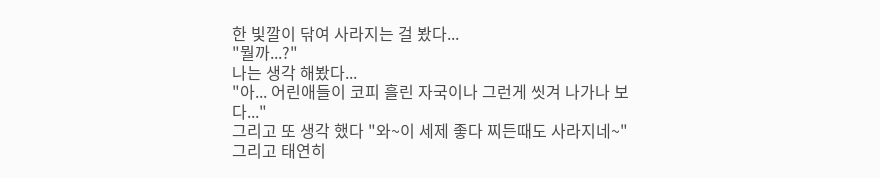한 빛깔이 닦여 사라지는 걸 봤다...
"뭘까...?"
나는 생각 해봤다...
"아... 어린애들이 코피 흘린 자국이나 그런게 씻겨 나가나 보다..."
그리고 또 생각 했다 "와~이 세제 좋다 찌든때도 사라지네~"
그리고 태연히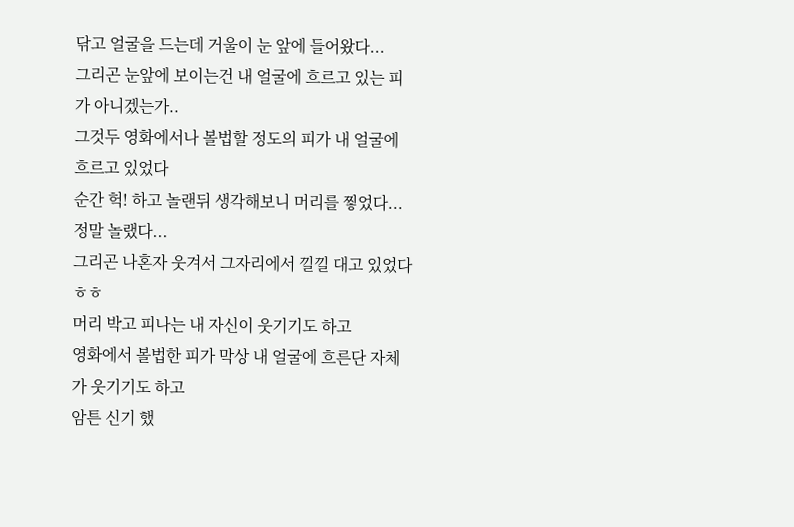닦고 얼굴을 드는데 거울이 눈 앞에 들어왔다...
그리곤 눈앞에 보이는건 내 얼굴에 흐르고 있는 피가 아니겠는가..
그것두 영화에서나 볼법할 정도의 피가 내 얼굴에 흐르고 있었다
순간 헉! 하고 놀랜뒤 생각해보니 머리를 찧었다...
정말 놀랬다...
그리곤 나혼자 웃겨서 그자리에서 낄낄 대고 있었다 ㅎㅎ
머리 박고 피나는 내 자신이 웃기기도 하고
영화에서 볼법한 피가 막상 내 얼굴에 흐른단 자체가 웃기기도 하고
암튼 신기 했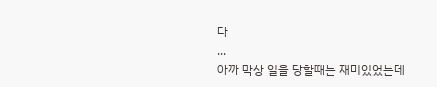다
...
아까 막상 일을 당할때는 재미있었는데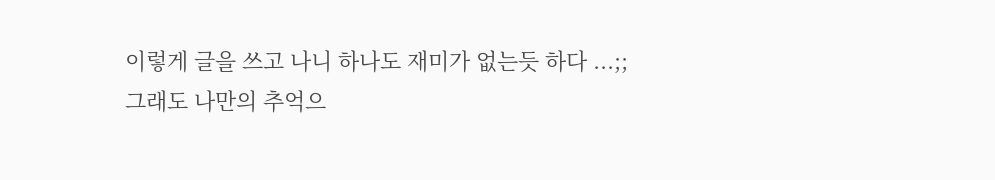이렇게 글을 쓰고 나니 하나도 재미가 없는듯 하다 ...;;
그래도 나만의 추억으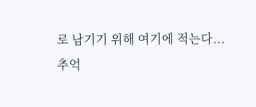로 남기기 위해 여기에 적는다...
추억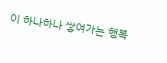이 하나하나 쌓여가는 행복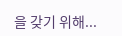을 갖기 위해...